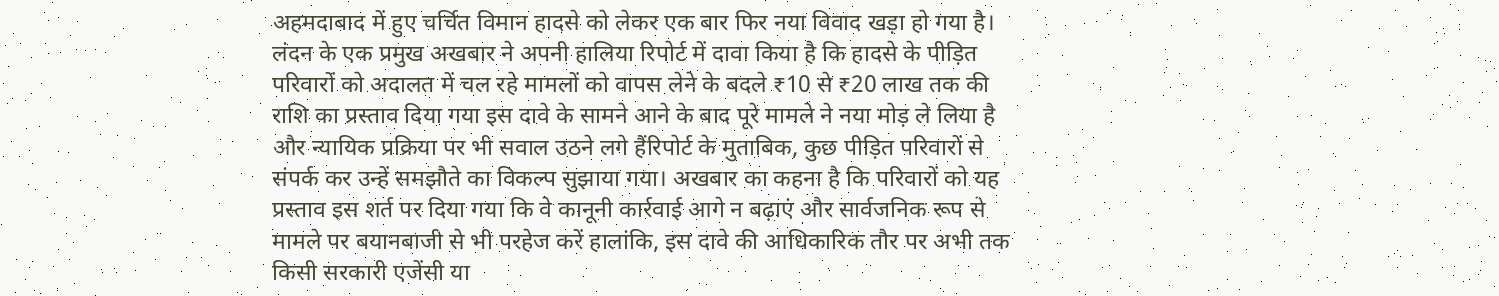अहमदाबाद में हुए चर्चित विमान हादसे को लेकर एक बार फिर नया विवाद खड़ा हो गया है। लंदन के एक प्रमुख अखबार ने अपनी हालिया रिपोर्ट में दावा किया है कि हादसे के पीड़ित परिवारों को अदालत में चल रहे मामलों को वापस लेने के बदले ₹10 से ₹20 लाख तक की राशि का प्रस्ताव दिया गया इस दावे के सामने आने के बाद पूरे मामले ने नया मोड़ ले लिया है और न्यायिक प्रक्रिया पर भी सवाल उठने लगे हैंरिपोर्ट के मुताबिक, कुछ पीड़ित परिवारों से संपर्क कर उन्हें समझौते का विकल्प सुझाया गया। अखबार का कहना है कि परिवारों को यह प्रस्ताव इस शर्त पर दिया गया कि वे कानूनी कार्रवाई आगे न बढ़ाएं और सार्वजनिक रूप से मामले पर बयानबाजी से भी परहेज करें हालांकि, इस दावे की आधिकारिक तौर पर अभी तक किसी सरकारी एजेंसी या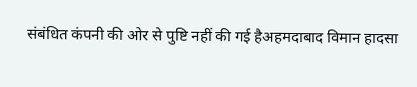संबंधित कंपनी की ओर से पुष्टि नहीं की गई हैअहमदाबाद विमान हादसा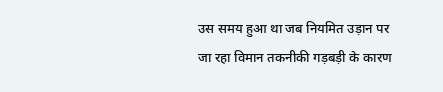उस समय हुआ था जब नियमित उड़ान पर जा रहा विमान तकनीकी गड़बड़ी के कारण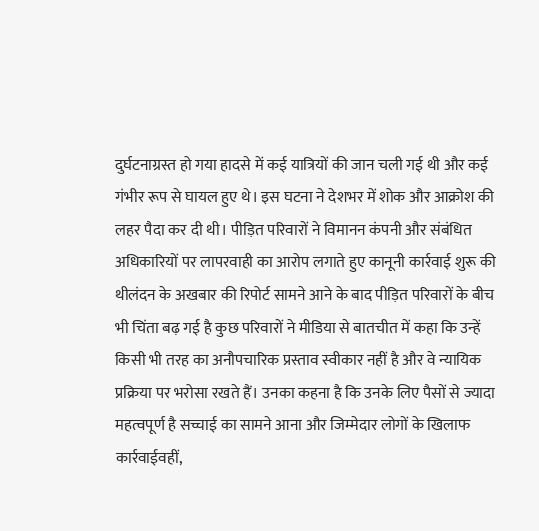दुर्घटनाग्रस्त हो गया हादसे में कई यात्रियों की जान चली गई थी और कई गंभीर रूप से घायल हुए थे। इस घटना ने देशभर में शोक और आक्रोश की लहर पैदा कर दी थी। पीड़ित परिवारों ने विमानन कंपनी और संबंधित अधिकारियों पर लापरवाही का आरोप लगाते हुए कानूनी कार्रवाई शुरू की थीलंदन के अखबार की रिपोर्ट सामने आने के बाद पीड़ित परिवारों के बीच भी चिंता बढ़ गई है कुछ परिवारों ने मीडिया से बातचीत में कहा कि उन्हें किसी भी तरह का अनौपचारिक प्रस्ताव स्वीकार नहीं है और वे न्यायिक प्रक्रिया पर भरोसा रखते हैं। उनका कहना है कि उनके लिए पैसों से ज्यादा महत्वपूर्ण है सच्चाई का सामने आना और जिम्मेदार लोगों के खिलाफ कार्रवाईवहीं,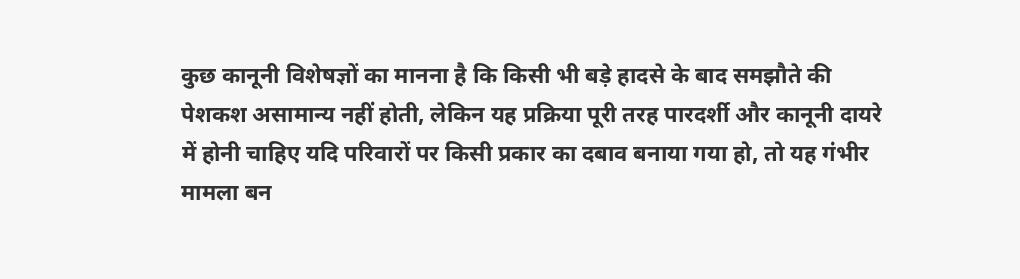कुछ कानूनी विशेषज्ञों का मानना है कि किसी भी बड़े हादसे के बाद समझौते की पेशकश असामान्य नहीं होती, लेकिन यह प्रक्रिया पूरी तरह पारदर्शी और कानूनी दायरे में होनी चाहिए यदि परिवारों पर किसी प्रकार का दबाव बनाया गया हो, तो यह गंभीर मामला बन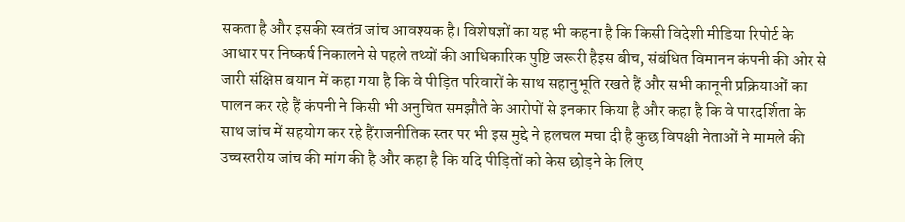सकता है और इसकी स्वतंत्र जांच आवश्यक है। विशेषज्ञों का यह भी कहना है कि किसी विदेशी मीडिया रिपोर्ट के आधार पर निष्कर्ष निकालने से पहले तथ्यों की आधिकारिक पुष्टि जरूरी हैइस बीच, संबंधित विमानन कंपनी की ओर से जारी संक्षिप्त बयान में कहा गया है कि वे पीड़ित परिवारों के साथ सहानुभूति रखते हैं और सभी कानूनी प्रक्रियाओं का पालन कर रहे हैं कंपनी ने किसी भी अनुचित समझौते के आरोपों से इनकार किया है और कहा है कि वे पारदर्शिता के साथ जांच में सहयोग कर रहे हैंराजनीतिक स्तर पर भी इस मुद्दे ने हलचल मचा दी है कुछ विपक्षी नेताओं ने मामले की उच्चस्तरीय जांच की मांग की है और कहा है कि यदि पीड़ितों को केस छोड़ने के लिए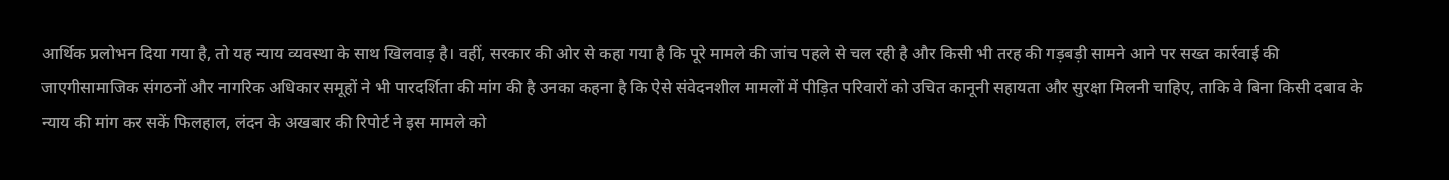आर्थिक प्रलोभन दिया गया है, तो यह न्याय व्यवस्था के साथ खिलवाड़ है। वहीं, सरकार की ओर से कहा गया है कि पूरे मामले की जांच पहले से चल रही है और किसी भी तरह की गड़बड़ी सामने आने पर सख्त कार्रवाई की जाएगीसामाजिक संगठनों और नागरिक अधिकार समूहों ने भी पारदर्शिता की मांग की है उनका कहना है कि ऐसे संवेदनशील मामलों में पीड़ित परिवारों को उचित कानूनी सहायता और सुरक्षा मिलनी चाहिए, ताकि वे बिना किसी दबाव के न्याय की मांग कर सकें फिलहाल, लंदन के अखबार की रिपोर्ट ने इस मामले को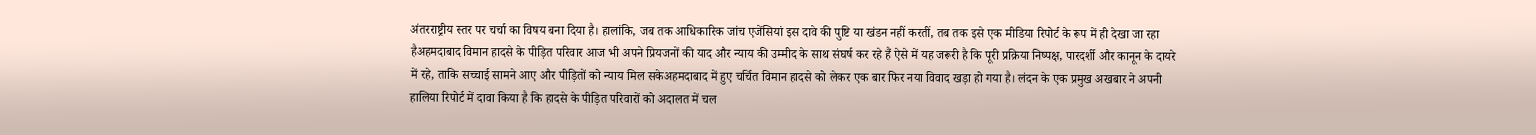अंतरराष्ट्रीय स्तर पर चर्चा का विषय बना दिया है। हालांकि, जब तक आधिकारिक जांच एजेंसियां इस दावे की पुष्टि या खंडन नहीं करतीं, तब तक इसे एक मीडिया रिपोर्ट के रूप में ही देखा जा रहा हैअहमदाबाद विमान हादसे के पीड़ित परिवार आज भी अपने प्रियजनों की याद और न्याय की उम्मीद के साथ संघर्ष कर रहे हैं ऐसे में यह जरूरी है कि पूरी प्रक्रिया निष्पक्ष, पारदर्शी और कानून के दायरे में रहे, ताकि सच्चाई सामने आए और पीड़ितों को न्याय मिल सकेअहमदाबाद में हुए चर्चित विमान हादसे को लेकर एक बार फिर नया विवाद खड़ा हो गया है। लंदन के एक प्रमुख अखबार ने अपनी हालिया रिपोर्ट में दावा किया है कि हादसे के पीड़ित परिवारों को अदालत में चल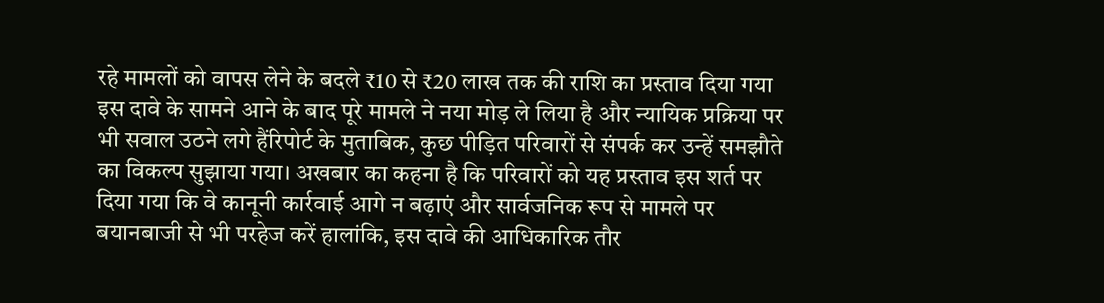रहे मामलों को वापस लेने के बदले ₹10 से ₹20 लाख तक की राशि का प्रस्ताव दिया गया इस दावे के सामने आने के बाद पूरे मामले ने नया मोड़ ले लिया है और न्यायिक प्रक्रिया पर भी सवाल उठने लगे हैंरिपोर्ट के मुताबिक, कुछ पीड़ित परिवारों से संपर्क कर उन्हें समझौते का विकल्प सुझाया गया। अखबार का कहना है कि परिवारों को यह प्रस्ताव इस शर्त पर दिया गया कि वे कानूनी कार्रवाई आगे न बढ़ाएं और सार्वजनिक रूप से मामले पर बयानबाजी से भी परहेज करें हालांकि, इस दावे की आधिकारिक तौर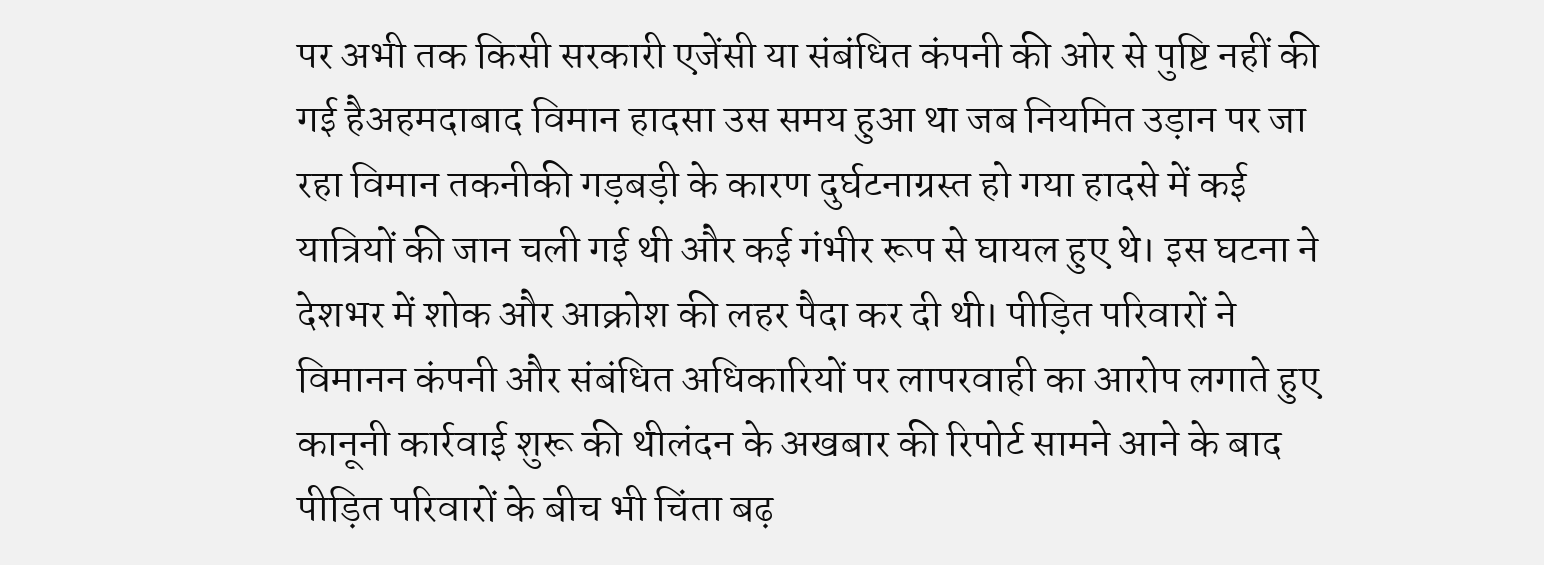पर अभी तक किसी सरकारी एजेंसी या संबंधित कंपनी की ओर से पुष्टि नहीं की गई हैअहमदाबाद विमान हादसा उस समय हुआ था जब नियमित उड़ान पर जा रहा विमान तकनीकी गड़बड़ी के कारण दुर्घटनाग्रस्त हो गया हादसे में कई यात्रियों की जान चली गई थी और कई गंभीर रूप से घायल हुए थे। इस घटना ने देशभर में शोक और आक्रोश की लहर पैदा कर दी थी। पीड़ित परिवारों ने विमानन कंपनी और संबंधित अधिकारियों पर लापरवाही का आरोप लगाते हुए कानूनी कार्रवाई शुरू की थीलंदन के अखबार की रिपोर्ट सामने आने के बाद पीड़ित परिवारों के बीच भी चिंता बढ़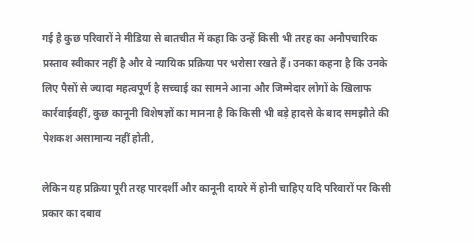गई है कुछ परिवारों ने मीडिया से बातचीत में कहा कि उन्हें किसी भी तरह का अनौपचारिक प्रस्ताव स्वीकार नहीं है और वे न्यायिक प्रक्रिया पर भरोसा रखते हैं। उनका कहना है कि उनके लिए पैसों से ज्यादा महत्वपूर्ण है सच्चाई का सामने आना और जिम्मेदार लोगों के खिलाफ कार्रवाईवहीं, कुछ कानूनी विशेषज्ञों का मानना है कि किसी भी बड़े हादसे के बाद समझौते की पेशकश असामान्य नहीं होती,

लेकिन यह प्रक्रिया पूरी तरह पारदर्शी और कानूनी दायरे में होनी चाहिए यदि परिवारों पर किसी प्रकार का दबाव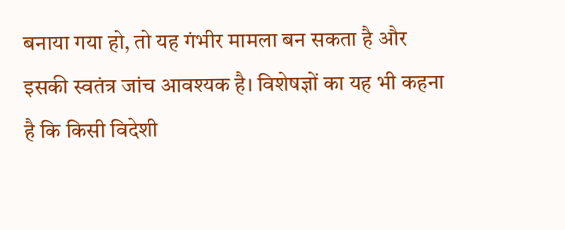बनाया गया हो, तो यह गंभीर मामला बन सकता है और इसकी स्वतंत्र जांच आवश्यक है। विशेषज्ञों का यह भी कहना है कि किसी विदेशी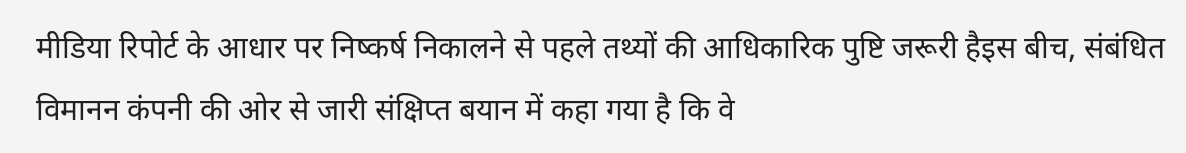मीडिया रिपोर्ट के आधार पर निष्कर्ष निकालने से पहले तथ्यों की आधिकारिक पुष्टि जरूरी हैइस बीच, संबंधित विमानन कंपनी की ओर से जारी संक्षिप्त बयान में कहा गया है कि वे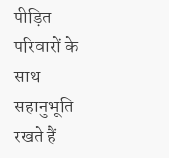पीड़ित परिवारों के साथ सहानुभूति रखते हैं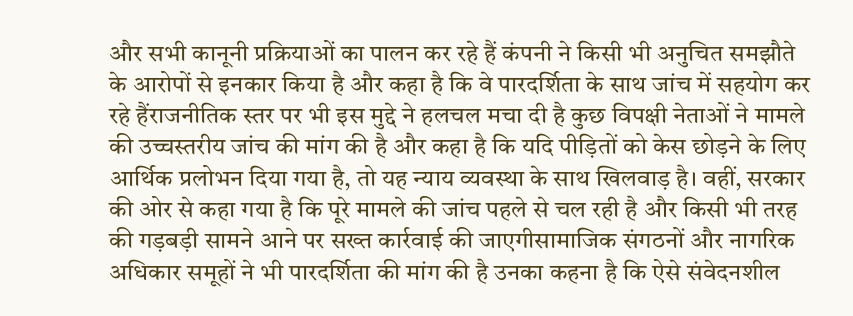और सभी कानूनी प्रक्रियाओं का पालन कर रहे हैं कंपनी ने किसी भी अनुचित समझौते के आरोपों से इनकार किया है और कहा है कि वे पारदर्शिता के साथ जांच में सहयोग कर रहे हैंराजनीतिक स्तर पर भी इस मुद्दे ने हलचल मचा दी है कुछ विपक्षी नेताओं ने मामले की उच्चस्तरीय जांच की मांग की है और कहा है कि यदि पीड़ितों को केस छोड़ने के लिए आर्थिक प्रलोभन दिया गया है, तो यह न्याय व्यवस्था के साथ खिलवाड़ है। वहीं, सरकार की ओर से कहा गया है कि पूरे मामले की जांच पहले से चल रही है और किसी भी तरह की गड़बड़ी सामने आने पर सख्त कार्रवाई की जाएगीसामाजिक संगठनों और नागरिक अधिकार समूहों ने भी पारदर्शिता की मांग की है उनका कहना है कि ऐसे संवेदनशील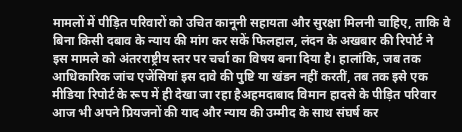मामलों में पीड़ित परिवारों को उचित कानूनी सहायता और सुरक्षा मिलनी चाहिए, ताकि वे बिना किसी दबाव के न्याय की मांग कर सकें फिलहाल, लंदन के अखबार की रिपोर्ट ने इस मामले को अंतरराष्ट्रीय स्तर पर चर्चा का विषय बना दिया है। हालांकि, जब तक आधिकारिक जांच एजेंसियां इस दावे की पुष्टि या खंडन नहीं करतीं, तब तक इसे एक मीडिया रिपोर्ट के रूप में ही देखा जा रहा हैअहमदाबाद विमान हादसे के पीड़ित परिवार आज भी अपने प्रियजनों की याद और न्याय की उम्मीद के साथ संघर्ष कर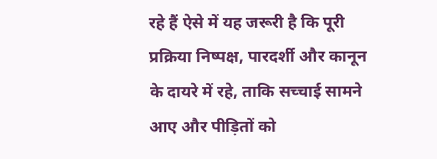रहे हैं ऐसे में यह जरूरी है कि पूरी प्रक्रिया निष्पक्ष, पारदर्शी और कानून के दायरे में रहे, ताकि सच्चाई सामने आए और पीड़ितों को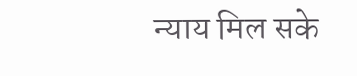न्याय मिल सके